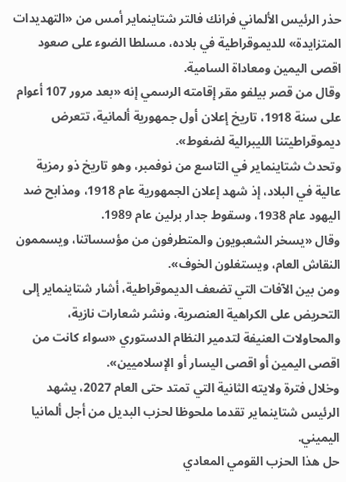حذر الرئيس الألماني فرانك فالتر شتاينماير أمس من «التهديدات المتزايدة» للديموقراطية في بلاده، مسلطا الضوء على صعود اقصى اليمين ومعاداة السامية.
وقال من قصر بيلفو مقر إقامته الرسمي إنه «بعد مرور 107 أعوام على سنة 1918، تاريخ إعلان أول جمهورية ألمانية، تتعرض ديموقراطيتنا الليبرالية لضغوط».
وتحدث شتاينماير في التاسع من نوفمبر، وهو تاريخ ذو رمزية عالية في البلاد، إذ شهد إعلان الجمهورية عام 1918، ومذابح ضد اليهود عام 1938، وسقوط جدار برلين عام 1989.
وقال «يسخر الشعبويون والمتطرفون من مؤسساتنا، ويسممون النقاش العام، ويستغلون الخوف».
ومن بين الآفات التي تضعف الديموقراطية، أشار شتاينماير إلى التحريض على الكراهية العنصرية، ونشر شعارات نازية، والمحاولات العنيفة لتدمير النظام الدستوري «سواء كانت من اقصى اليمين أو اقصى اليسار أو الإسلاميين».
وخلال فترة ولايته الثانية التي تمتد حتى العام 2027، يشهد الرئيس شتاينماير تقدما ملحوظا لحزب البديل من أجل ألمانيا اليميني.
حل هذا الحزب القومي المعادي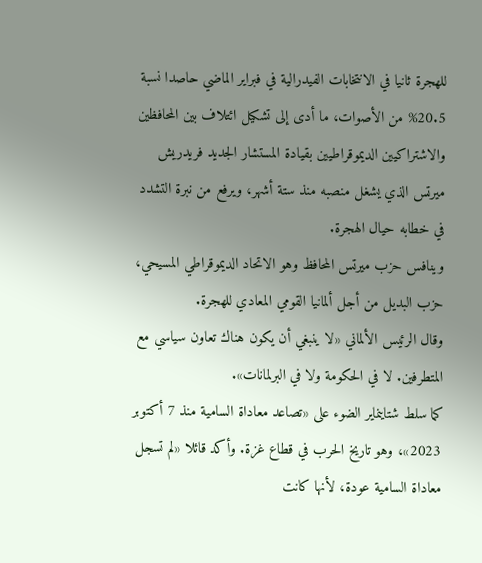للهجرة ثانيا في الانتخابات الفيدرالية في فبراير الماضي حاصدا نسبة 20.5% من الأصوات، ما أدى إلى تشكيل ائتلاف بين المحافظين والاشتراكيين الديموقراطيين بقيادة المستشار الجديد فريدريش ميرتس الذي يشغل منصبه منذ ستة أشهر، ويرفع من نبرة التشدد في خطابه حيال الهجرة.
وينافس حزب ميرتس المحافظ وهو الاتحاد الديموقراطي المسيحي، حزب البديل من أجل ألمانيا القومي المعادي للهجرة.
وقال الرئيس الألماني «لا ينبغي أن يكون هناك تعاون سياسي مع المتطرفين. لا في الحكومة ولا في البرلمانات».
كما سلط شتاينماير الضوء على «تصاعد معاداة السامية منذ 7 أكتوبر 2023»، وهو تاريخ الحرب في قطاع غزة. وأكد قائلا «لم تسجل معاداة السامية عودة، لأنها كانت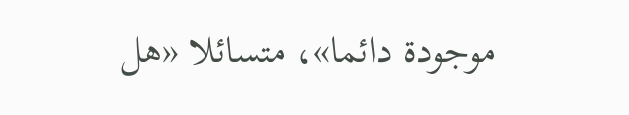موجودة دائما»، متسائلا «هل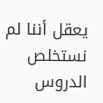يعقل أننا لم نستخلص الدروس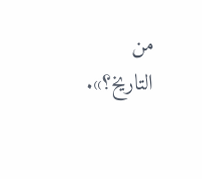من التاريخ؟».